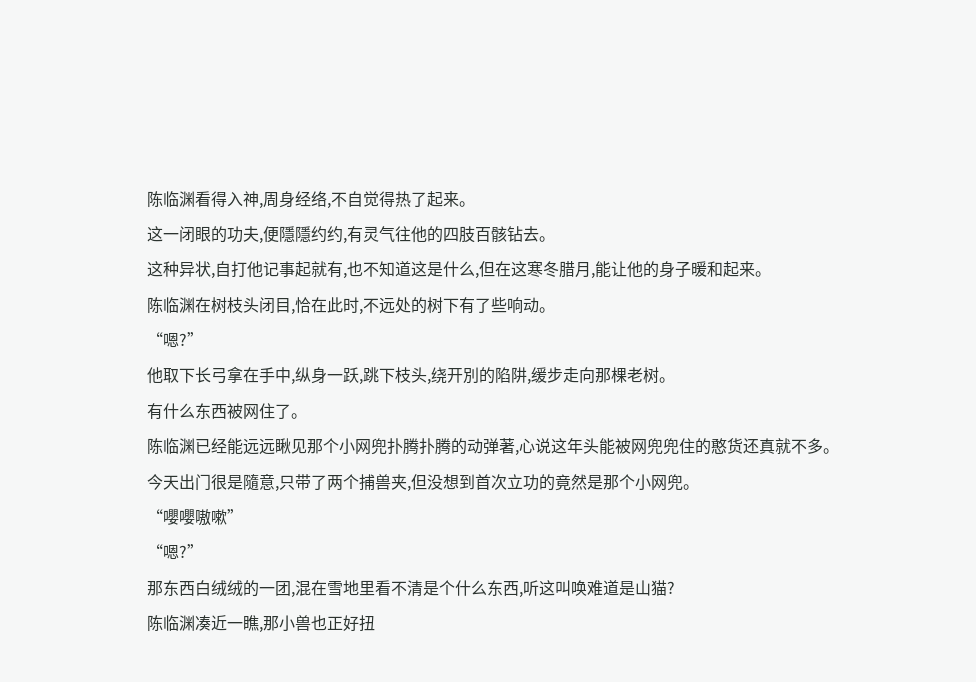陈临渊看得入神,周身经络,不自觉得热了起来。
这一闭眼的功夫,便隱隱约约,有灵气往他的四肢百骸钻去。
这种异状,自打他记事起就有,也不知道这是什么,但在这寒冬腊月,能让他的身子暖和起来。
陈临渊在树枝头闭目,恰在此时,不远处的树下有了些响动。
“嗯?”
他取下长弓拿在手中,纵身一跃,跳下枝头,绕开別的陷阱,缓步走向那棵老树。
有什么东西被网住了。
陈临渊已经能远远瞅见那个小网兜扑腾扑腾的动弹著,心说这年头能被网兜兜住的憨货还真就不多。
今天出门很是隨意,只带了两个捕兽夹,但没想到首次立功的竟然是那个小网兜。
“嚶嚶嗷嗽”
“嗯?”
那东西白绒绒的一团,混在雪地里看不清是个什么东西,听这叫唤难道是山猫?
陈临渊凑近一瞧,那小兽也正好扭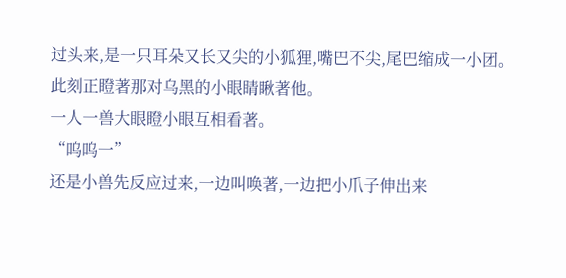过头来,是一只耳朵又长又尖的小狐狸,嘴巴不尖,尾巴缩成一小团。
此刻正瞪著那对乌黑的小眼睛瞅著他。
一人一兽大眼瞪小眼互相看著。
“呜呜一”
还是小兽先反应过来,一边叫唤著,一边把小爪子伸出来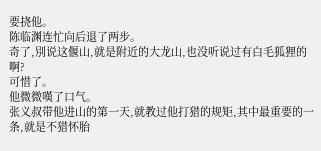要挠他。
陈临渊连忙向后退了两步。
奇了,別说这偃山,就是附近的大龙山,也没听说过有白毛狐狸的啊?
可惜了。
他微微嘆了口气。
张义叔带他进山的第一天,就教过他打猎的规矩,其中最重要的一条,就是不猎怀胎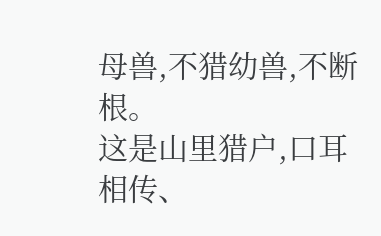母兽,不猎幼兽,不断根。
这是山里猎户,口耳相传、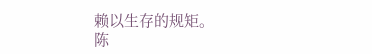赖以生存的规矩。
陈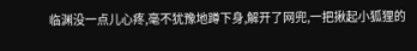临渊没一点儿心疼,毫不犹豫地蹲下身,解开了网兜,一把揪起小狐狸的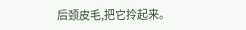后颈皮毛,把它拎起来。